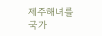제주해녀를 국가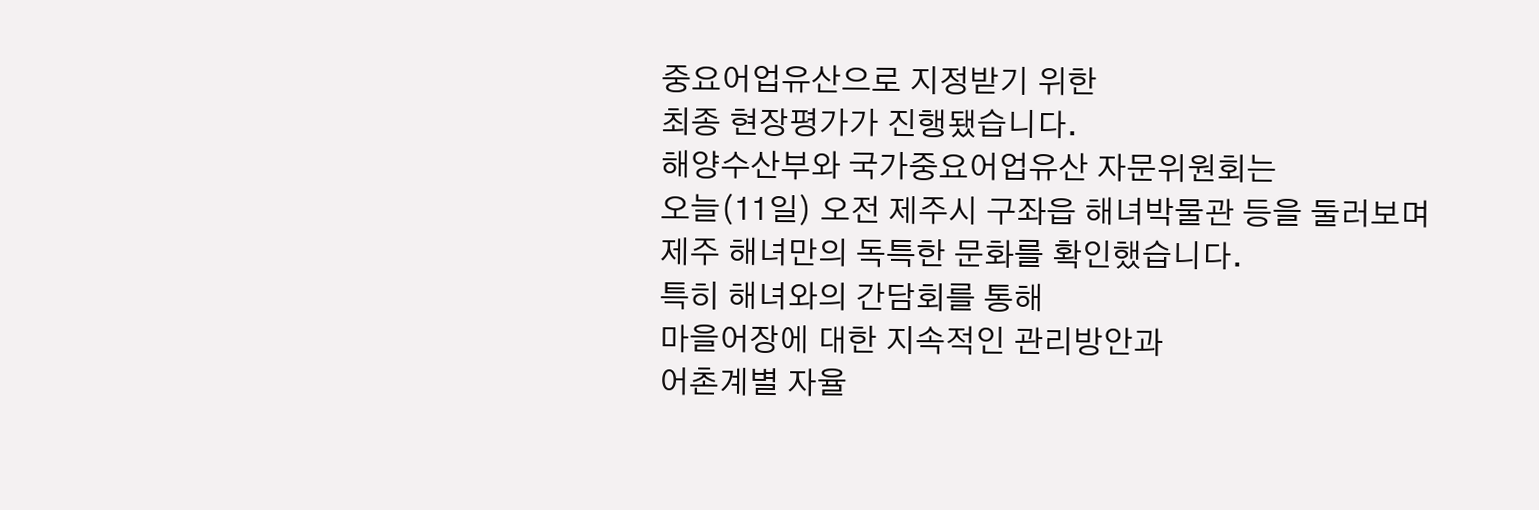중요어업유산으로 지정받기 위한
최종 현장평가가 진행됐습니다.
해양수산부와 국가중요어업유산 자문위원회는
오늘(11일) 오전 제주시 구좌읍 해녀박물관 등을 둘러보며
제주 해녀만의 독특한 문화를 확인했습니다.
특히 해녀와의 간담회를 통해
마을어장에 대한 지속적인 관리방안과
어촌계별 자율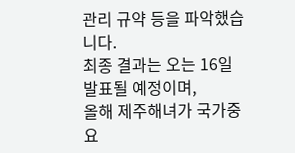관리 규약 등을 파악했습니다.
최종 결과는 오는 16일 발표될 예정이며,
올해 제주해녀가 국가중요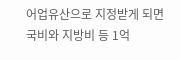어업유산으로 지정받게 되면
국비와 지방비 등 1억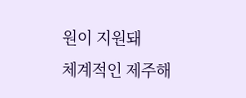원이 지원돼
체계적인 제주해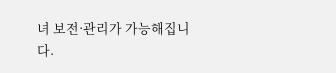녀 보전·관리가 가능해집니다.